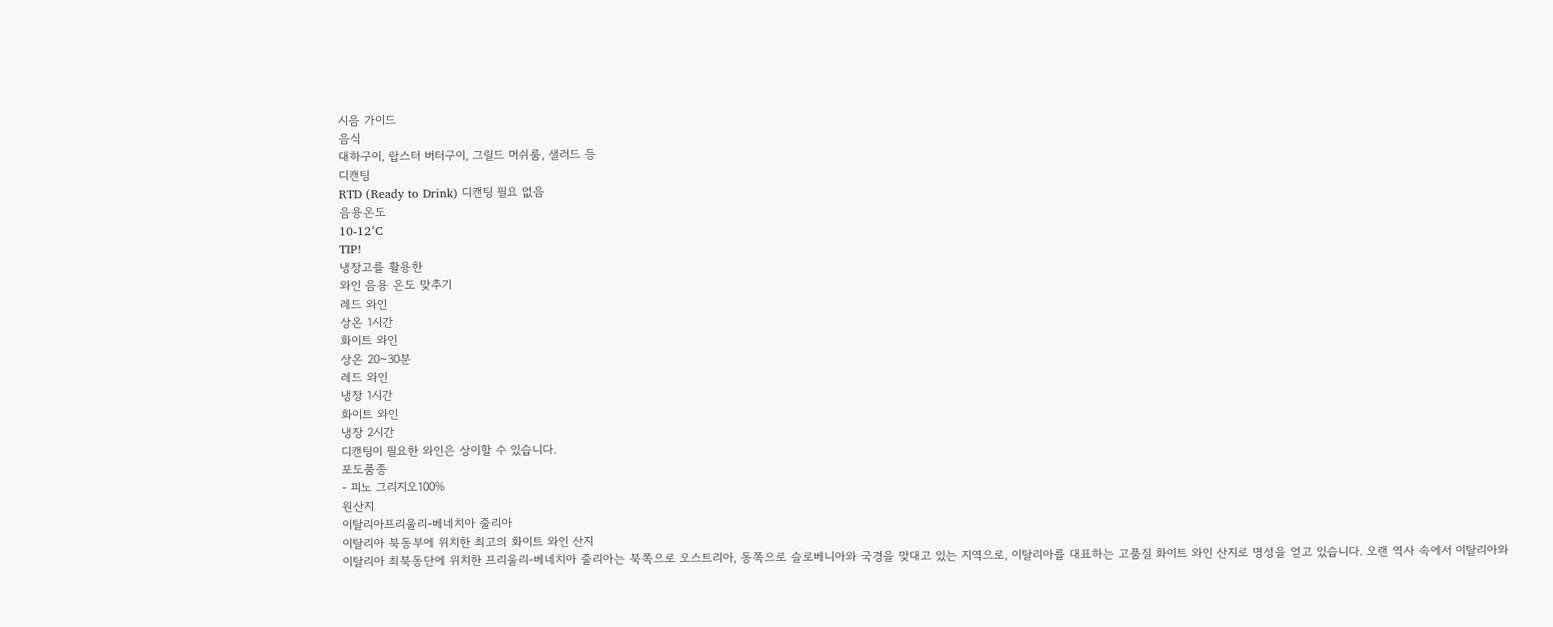시음 가이드
음식
대하구이, 랍스터 버터구이, 그릴드 머쉬룸, 샐러드 등
디캔팅
RTD (Ready to Drink) 디캔팅 필요 없음
음용온도
10-12°C
TIP!
냉장고를 활용한
와인 음용 온도 맞추기
레드 와인
상온 1시간
화이트 와인
상온 20~30분
레드 와인
냉장 1시간
화이트 와인
냉장 2시간
디캔팅이 필요한 와인은 상이할 수 있습니다.
포도품종
- 피노 그리지오100%
원산지
이탈리아프리울리-베네치아 줄리아
이탈리아 북동부에 위치한 최고의 화이트 와인 산지
이탈리아 최북동단에 위치한 프리울리-베네치아 줄리아는 북쪽으로 오스트리아, 동쪽으로 슬로베니아와 국경을 맞대고 있는 지역으로, 이탈리아를 대표하는 고품질 화이트 와인 산지로 명성을 얻고 있습니다. 오랜 역사 속에서 이탈리아와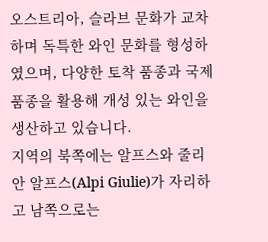오스트리아, 슬라브 문화가 교차하며 독특한 와인 문화를 형성하였으며, 다양한 토착 품종과 국제 품종을 활용해 개성 있는 와인을 생산하고 있습니다.
지역의 북쪽에는 알프스와 줄리안 알프스(Alpi Giulie)가 자리하고 남쪽으로는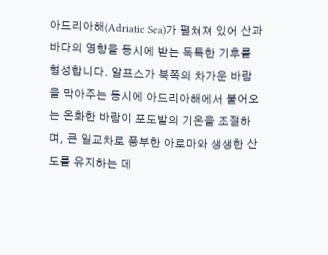아드리아해(Adriatic Sea)가 펼쳐져 있어 산과 바다의 영향을 동시에 받는 독특한 기후를 형성합니다. 알프스가 북쪽의 차가운 바람을 막아주는 동시에 아드리아해에서 불어오는 온화한 바람이 포도밭의 기온을 조절하며, 큰 일교차로 풍부한 아로마와 생생한 산도를 유지하는 데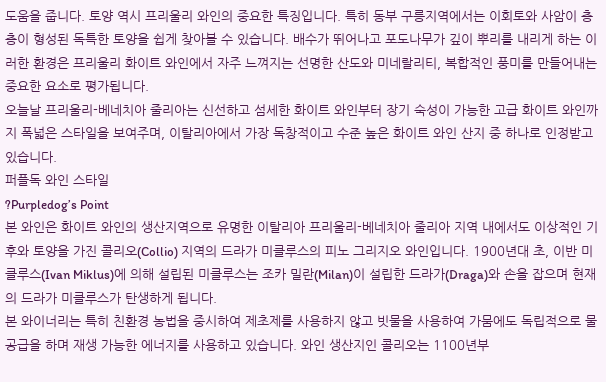도움을 줍니다. 토양 역시 프리울리 와인의 중요한 특징입니다. 특히 동부 구릉지역에서는 이회토와 사암이 층층이 형성된 독특한 토양을 쉽게 찾아볼 수 있습니다. 배수가 뛰어나고 포도나무가 깊이 뿌리를 내리게 하는 이러한 환경은 프리울리 화이트 와인에서 자주 느껴지는 선명한 산도와 미네랄리티, 복합적인 풍미를 만들어내는 중요한 요소로 평가됩니다.
오늘날 프리울리-베네치아 줄리아는 신선하고 섬세한 화이트 와인부터 장기 숙성이 가능한 고급 화이트 와인까지 폭넓은 스타일을 보여주며, 이탈리아에서 가장 독창적이고 수준 높은 화이트 와인 산지 중 하나로 인정받고 있습니다.
퍼플독 와인 스타일
?Purpledog’s Point
본 와인은 화이트 와인의 생산지역으로 유명한 이탈리아 프리울리-베네치아 줄리아 지역 내에서도 이상적인 기후와 토양을 가진 콜리오(Collio) 지역의 드라가 미클루스의 피노 그리지오 와인입니다. 1900년대 초, 이반 미클루스(Ivan Miklus)에 의해 설립된 미클루스는 조카 밀란(Milan)이 설립한 드라가(Draga)와 손을 잡으며 현재의 드라가 미클루스가 탄생하게 됩니다.
본 와이너리는 특히 친환경 농법을 중시하여 제초제를 사용하지 않고 빗물을 사용하여 가뭄에도 독립적으로 물 공급을 하며 재생 가능한 에너지를 사용하고 있습니다. 와인 생산지인 콜리오는 1100년부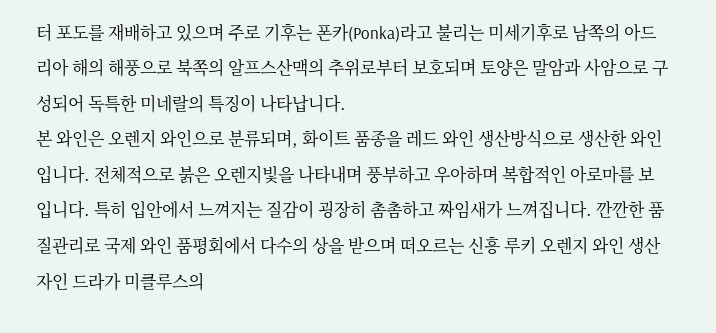터 포도를 재배하고 있으며 주로 기후는 폰카(Ponka)라고 불리는 미세기후로 남쪽의 아드리아 해의 해풍으로 북쪽의 알프스산맥의 추위로부터 보호되며 토양은 말암과 사암으로 구성되어 독특한 미네랄의 특징이 나타납니다.
본 와인은 오렌지 와인으로 분류되며, 화이트 품종을 레드 와인 생산방식으로 생산한 와인입니다. 전체적으로 붉은 오렌지빛을 나타내며 풍부하고 우아하며 복합적인 아로마를 보입니다. 특히 입안에서 느껴지는 질감이 굉장히 촘촘하고 짜임새가 느껴집니다. 깐깐한 품질관리로 국제 와인 품평회에서 다수의 상을 받으며 떠오르는 신흥 루키 오렌지 와인 생산자인 드라가 미클루스의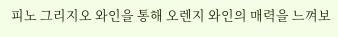피노 그리지오 와인을 통해 오렌지 와인의 매력을 느껴보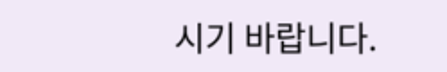시기 바랍니다.